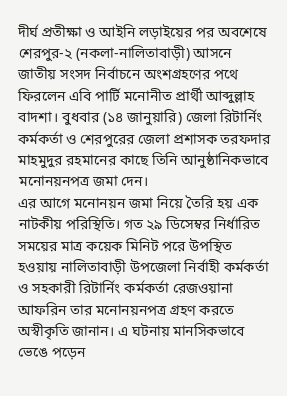দীর্ঘ প্রতীক্ষা ও আইনি লড়াইয়ের পর অবশেষে শেরপুর-২ (নকলা-নালিতাবাড়ী) আসনে জাতীয় সংসদ নির্বাচনে অংশগ্রহণের পথে ফিরলেন এবি পার্টি মনোনীত প্রার্থী আব্দুল্লাহ বাদশা। বুধবার (১৪ জানুয়ারি) জেলা রিটার্নিং কর্মকর্তা ও শেরপুরের জেলা প্রশাসক তরফদার মাহমুদুর রহমানের কাছে তিনি আনুষ্ঠানিকভাবে মনোনয়নপত্র জমা দেন।
এর আগে মনোনয়ন জমা নিয়ে তৈরি হয় এক নাটকীয় পরিস্থিতি। গত ২৯ ডিসেম্বর নির্ধারিত সময়ের মাত্র কয়েক মিনিট পরে উপস্থিত হওয়ায় নালিতাবাড়ী উপজেলা নির্বাহী কর্মকর্তা ও সহকারী রিটার্নিং কর্মকর্তা রেজওয়ানা আফরিন তার মনোনয়নপত্র গ্রহণ করতে অস্বীকৃতি জানান। এ ঘটনায় মানসিকভাবে ভেঙে পড়েন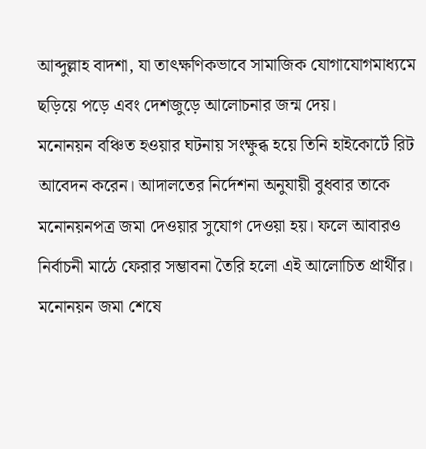আব্দুল্লাহ বাদশা, যা তাৎক্ষণিকভাবে সামাজিক যোগাযোগমাধ্যমে ছড়িয়ে পড়ে এবং দেশজুড়ে আলোচনার জন্ম দেয়।
মনোনয়ন বঞ্চিত হওয়ার ঘটনায় সংক্ষুব্ধ হয়ে তিনি হাইকোর্টে রিট আবেদন করেন। আদালতের নির্দেশনা অনুযায়ী বুধবার তাকে মনোনয়নপত্র জমা দেওয়ার সুযোগ দেওয়া হয়। ফলে আবারও নির্বাচনী মাঠে ফেরার সম্ভাবনা তৈরি হলো এই আলোচিত প্রার্থীর।
মনোনয়ন জমা শেষে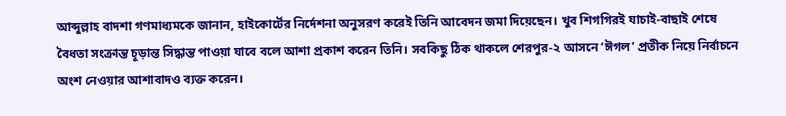আব্দুল্লাহ বাদশা গণমাধ্যমকে জানান, হাইকোর্টের নির্দেশনা অনুসরণ করেই তিনি আবেদন জমা দিয়েছেন। খুব শিগগিরই যাচাই-বাছাই শেষে বৈধতা সংক্রান্ত চূড়ান্ত সিদ্ধান্ত পাওয়া যাবে বলে আশা প্রকাশ করেন তিনি। সবকিছু ঠিক থাকলে শেরপুর-২ আসনে ‘ঈগল’ প্রতীক নিয়ে নির্বাচনে অংশ নেওয়ার আশাবাদও ব্যক্ত করেন।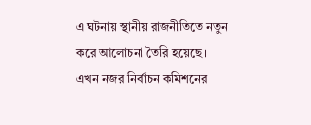এ ঘটনায় স্থানীয় রাজনীতিতে নতুন করে আলোচনা তৈরি হয়েছে। এখন নজর নির্বাচন কমিশনের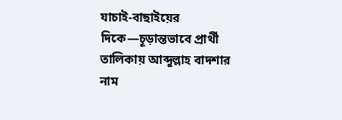যাচাই-বাছাইয়ের দিকে—চূড়ান্তভাবে প্রার্থী তালিকায় আব্দুল্লাহ বাদশার নাম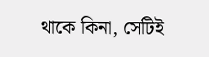থাকে কিনা, সেটিই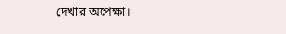দেখার অপেক্ষা।